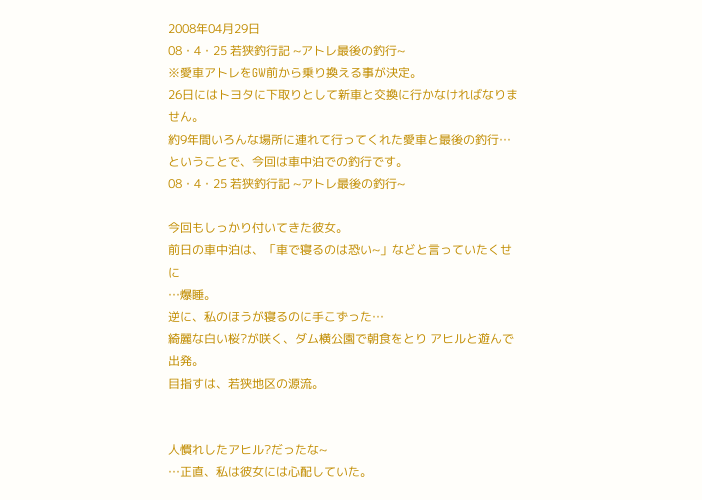2008年04月29日
08・4・25 若狭釣行記 ~アトレ最後の釣行~
※愛車アトレをGW前から乗り換える事が決定。
26日にはトヨタに下取りとして新車と交換に行かなければなりません。
約9年間いろんな場所に連れて行ってくれた愛車と最後の釣行…
ということで、今回は車中泊での釣行です。
08・4・25 若狭釣行記 ~アトレ最後の釣行~

今回もしっかり付いてきた彼女。
前日の車中泊は、「車で寝るのは恐い~」などと言っていたくせに
…爆睡。
逆に、私のほうが寝るのに手こずった…
綺麗な白い桜?が咲く、ダム横公園で朝食をとり アヒルと遊んで出発。
目指すは、若狭地区の源流。


人慣れしたアヒル?だったな~
…正直、私は彼女には心配していた。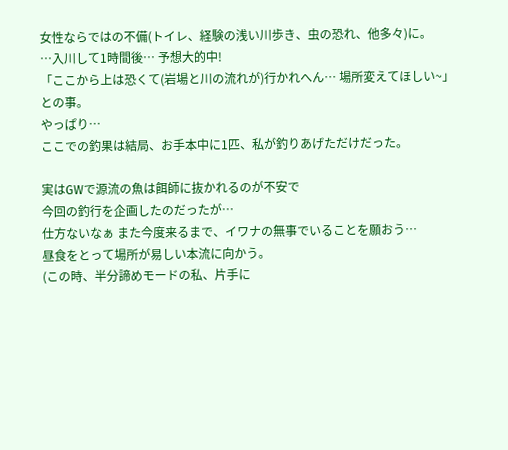女性ならではの不備(トイレ、経験の浅い川歩き、虫の恐れ、他多々)に。
…入川して1時間後… 予想大的中!
「ここから上は恐くて(岩場と川の流れが)行かれへん… 場所変えてほしい~」
との事。
やっぱり…
ここでの釣果は結局、お手本中に1匹、私が釣りあげただけだった。

実はGWで源流の魚は餌師に抜かれるのが不安で
今回の釣行を企画したのだったが…
仕方ないなぁ また今度来るまで、イワナの無事でいることを願おう…
昼食をとって場所が易しい本流に向かう。
(この時、半分諦めモードの私、片手に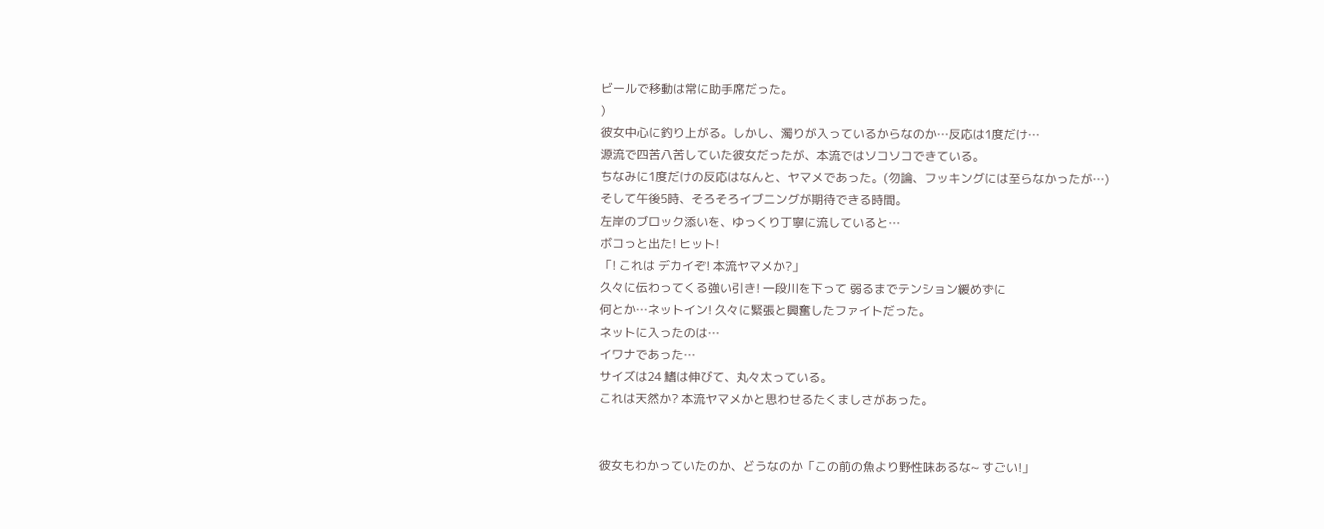ビールで移動は常に助手席だった。
)
彼女中心に釣り上がる。しかし、濁りが入っているからなのか…反応は1度だけ…
源流で四苦八苦していた彼女だったが、本流ではソコソコできている。
ちなみに1度だけの反応はなんと、ヤマメであった。(勿論、フッキングには至らなかったが…)
そして午後5時、そろそろイブニングが期待できる時間。
左岸のブロック添いを、ゆっくり丁寧に流していると…
ボコっと出た! ヒット!
「! これは デカイぞ! 本流ヤマメか?」
久々に伝わってくる強い引き! 一段川を下って 弱るまでテンション緩めずに
何とか…ネットイン! 久々に緊張と興奮したファイトだった。
ネットに入ったのは…
イワナであった…
サイズは24 鰭は伸びて、丸々太っている。
これは天然か? 本流ヤマメかと思わせるたくましさがあった。


彼女もわかっていたのか、どうなのか「この前の魚より野性味あるな~ すごい!」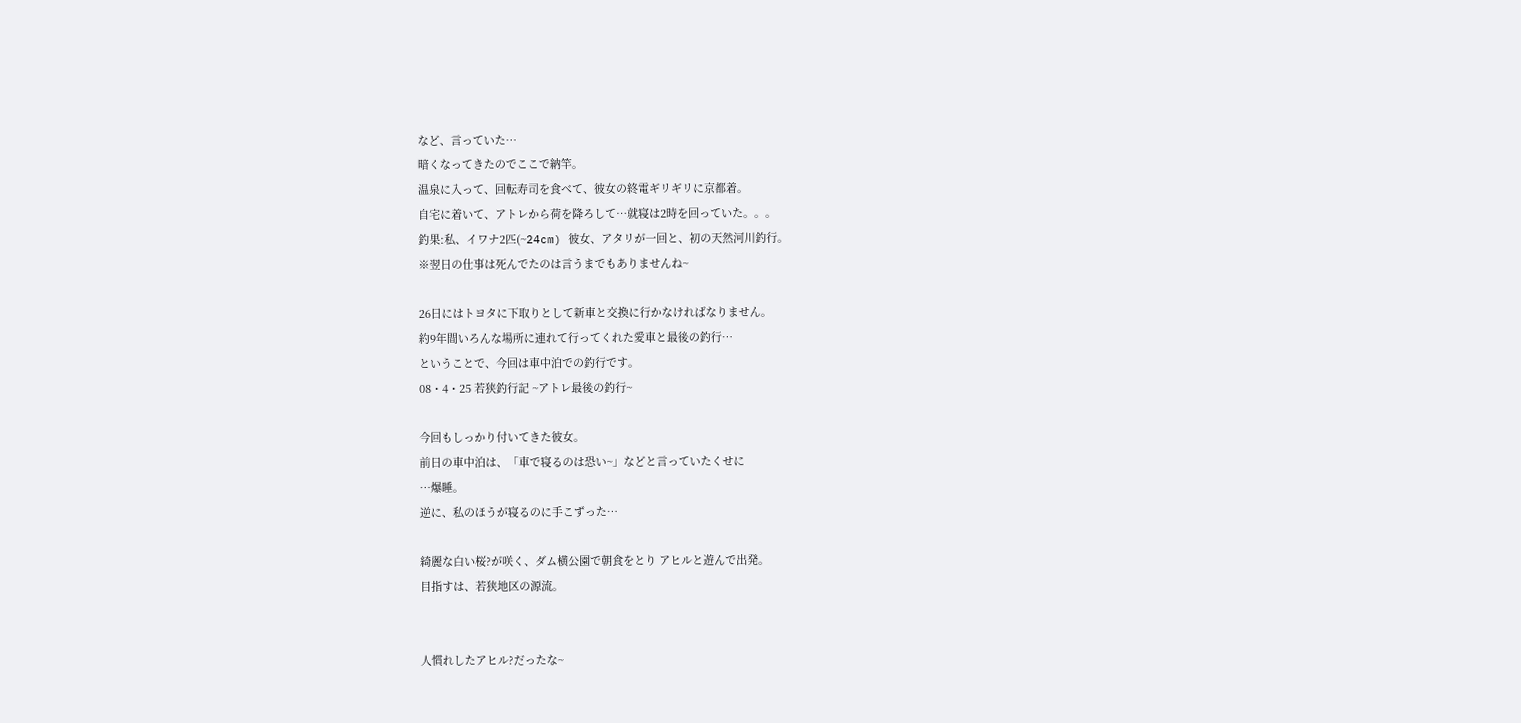など、言っていた…
暗くなってきたのでここで納竿。
温泉に入って、回転寿司を食べて、彼女の終電ギリギリに京都着。
自宅に着いて、アトレから荷を降ろして…就寝は2時を回っていた。。。
釣果:私、イワナ2匹(~24cm) 彼女、アタリが一回と、初の天然河川釣行。
※翌日の仕事は死んでたのは言うまでもありませんね~

26日にはトヨタに下取りとして新車と交換に行かなければなりません。
約9年間いろんな場所に連れて行ってくれた愛車と最後の釣行…
ということで、今回は車中泊での釣行です。
08・4・25 若狭釣行記 ~アトレ最後の釣行~

今回もしっかり付いてきた彼女。
前日の車中泊は、「車で寝るのは恐い~」などと言っていたくせに
…爆睡。
逆に、私のほうが寝るのに手こずった…

綺麗な白い桜?が咲く、ダム横公園で朝食をとり アヒルと遊んで出発。
目指すは、若狭地区の源流。


人慣れしたアヒル?だったな~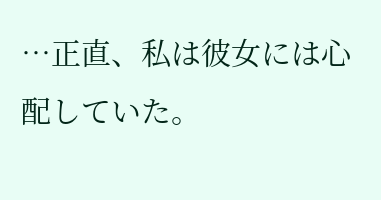…正直、私は彼女には心配していた。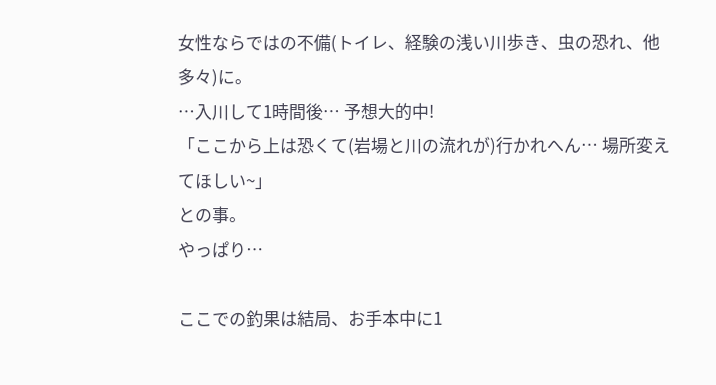女性ならではの不備(トイレ、経験の浅い川歩き、虫の恐れ、他多々)に。
…入川して1時間後… 予想大的中!
「ここから上は恐くて(岩場と川の流れが)行かれへん… 場所変えてほしい~」
との事。
やっぱり…

ここでの釣果は結局、お手本中に1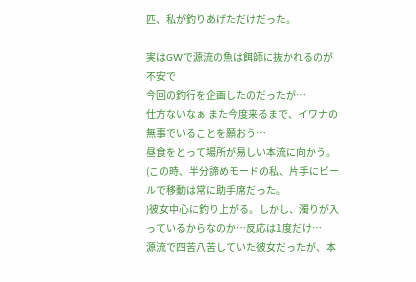匹、私が釣りあげただけだった。

実はGWで源流の魚は餌師に抜かれるのが不安で
今回の釣行を企画したのだったが…
仕方ないなぁ また今度来るまで、イワナの無事でいることを願おう…
昼食をとって場所が易しい本流に向かう。
(この時、半分諦めモードの私、片手にビールで移動は常に助手席だった。
)彼女中心に釣り上がる。しかし、濁りが入っているからなのか…反応は1度だけ…
源流で四苦八苦していた彼女だったが、本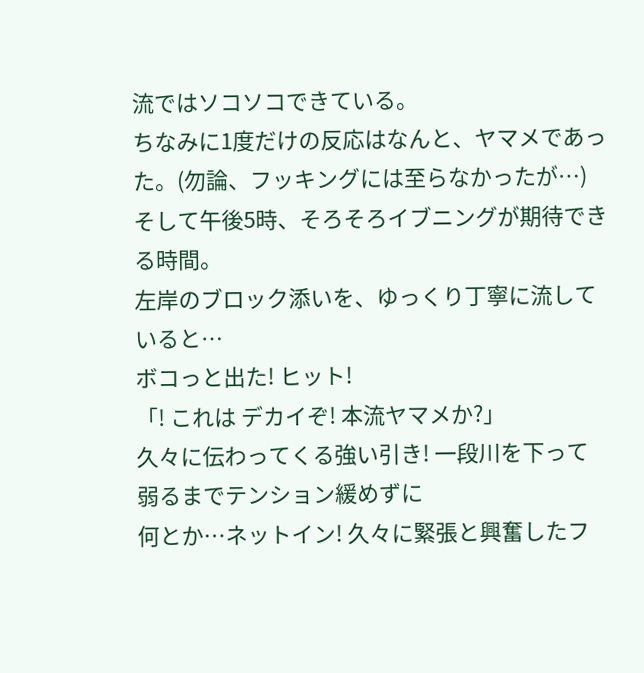流ではソコソコできている。
ちなみに1度だけの反応はなんと、ヤマメであった。(勿論、フッキングには至らなかったが…)
そして午後5時、そろそろイブニングが期待できる時間。
左岸のブロック添いを、ゆっくり丁寧に流していると…
ボコっと出た! ヒット!
「! これは デカイぞ! 本流ヤマメか?」
久々に伝わってくる強い引き! 一段川を下って 弱るまでテンション緩めずに
何とか…ネットイン! 久々に緊張と興奮したフ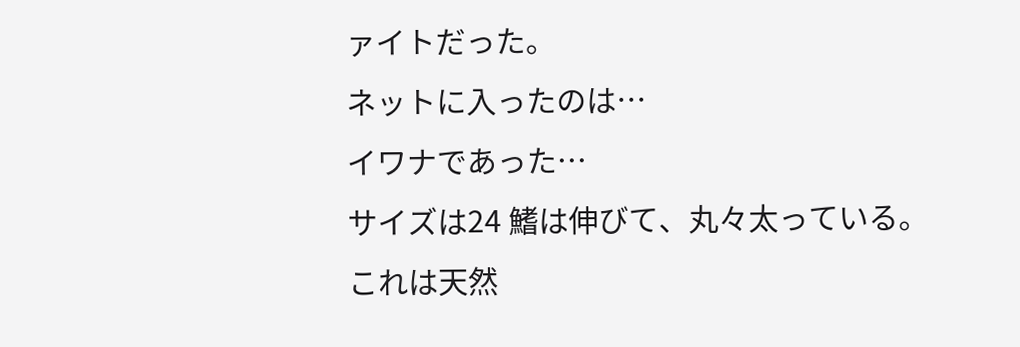ァイトだった。
ネットに入ったのは…
イワナであった…
サイズは24 鰭は伸びて、丸々太っている。
これは天然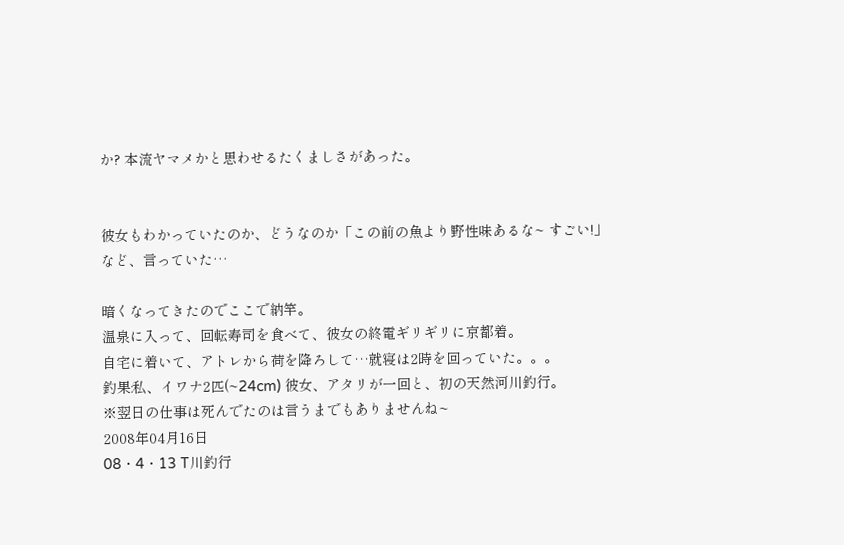か? 本流ヤマメかと思わせるたくましさがあった。


彼女もわかっていたのか、どうなのか「この前の魚より野性味あるな~ すごい!」
など、言っていた…

暗くなってきたのでここで納竿。
温泉に入って、回転寿司を食べて、彼女の終電ギリギリに京都着。
自宅に着いて、アトレから荷を降ろして…就寝は2時を回っていた。。。
釣果:私、イワナ2匹(~24cm) 彼女、アタリが一回と、初の天然河川釣行。
※翌日の仕事は死んでたのは言うまでもありませんね~
2008年04月16日
08・4・13 T川釣行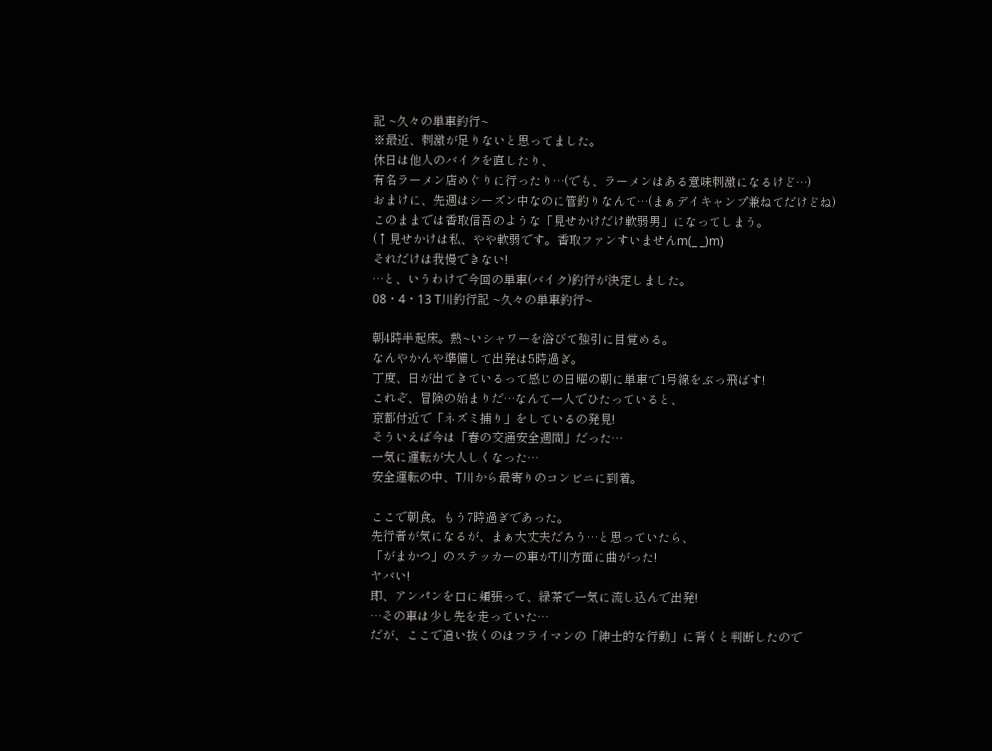記 ~久々の単車釣行~
※最近、刺激が足りないと思ってました。
休日は他人のバイクを直したり、
有名ラーメン店めぐりに行ったり…(でも、ラーメンはある意味刺激になるけど…)
おまけに、先週はシーズン中なのに管釣りなんて…(まぁデイキャンプ兼ねてだけどね)
このままでは香取信吾のような「見せかけだけ軟弱男」になってしまう。
(↑見せかけは私、やや軟弱です。香取ファンすいませんm(_ _)m)
それだけは我慢できない!
…と、いうわけで今回の単車(バイク)釣行が決定しました。
08・4・13 T川釣行記 ~久々の単車釣行~

朝4時半起床。熱~いシャワーを浴びて強引に目覚める。
なんやかんや準備して出発は5時過ぎ。
丁度、日が出てきているって感じの日曜の朝に単車で1号線をぶっ飛ばす!
これぞ、冒険の始まりだ…なんて一人でひたっていると、
京都付近で「ネズミ捕り」をしているの発見!
そういえば今は「春の交通安全週間」だった…
一気に運転が大人しくなった…
安全運転の中、T川から最寄りのコンビニに到着。

ここで朝食。もう7時過ぎであった。
先行者が気になるが、まぁ大丈夫だろう…と思っていたら、
「がまかつ」のステッカーの車がT川方面に曲がった!
ヤバい!
即、アンパンを口に頬張って、緑茶で一気に流し込んで出発!
…その車は少し先を走っていた…
だが、ここで追い抜くのはフライマンの「紳士的な行動」に背くと判断したので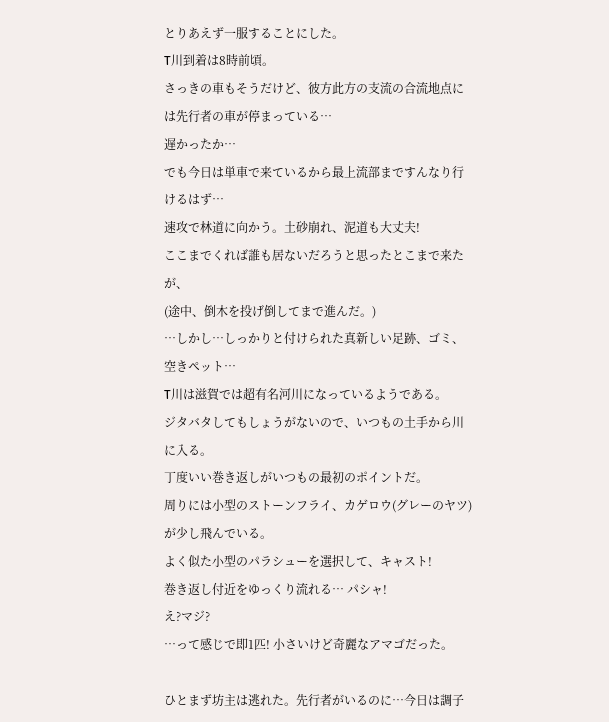とりあえず一服することにした。
T川到着は8時前頃。
さっきの車もそうだけど、彼方此方の支流の合流地点には先行者の車が停まっている…
遅かったか…
でも今日は単車で来ているから最上流部まですんなり行けるはず…
速攻で林道に向かう。土砂崩れ、泥道も大丈夫!
ここまでくれば誰も居ないだろうと思ったとこまで来たが、
(途中、倒木を投げ倒してまで進んだ。)
…しかし…しっかりと付けられた真新しい足跡、ゴミ、空きペット…
T川は滋賀では超有名河川になっているようである。
ジタバタしてもしょうがないので、いつもの土手から川に入る。
丁度いい巻き返しがいつもの最初のポイントだ。
周りには小型のストーンフライ、カゲロウ(グレーのヤツ)が少し飛んでいる。
よく似た小型のパラシューを選択して、キャスト!
巻き返し付近をゆっくり流れる… パシャ!
え?マジ?
…って感じで即1匹! 小さいけど奇麗なアマゴだった。

ひとまず坊主は逃れた。先行者がいるのに…今日は調子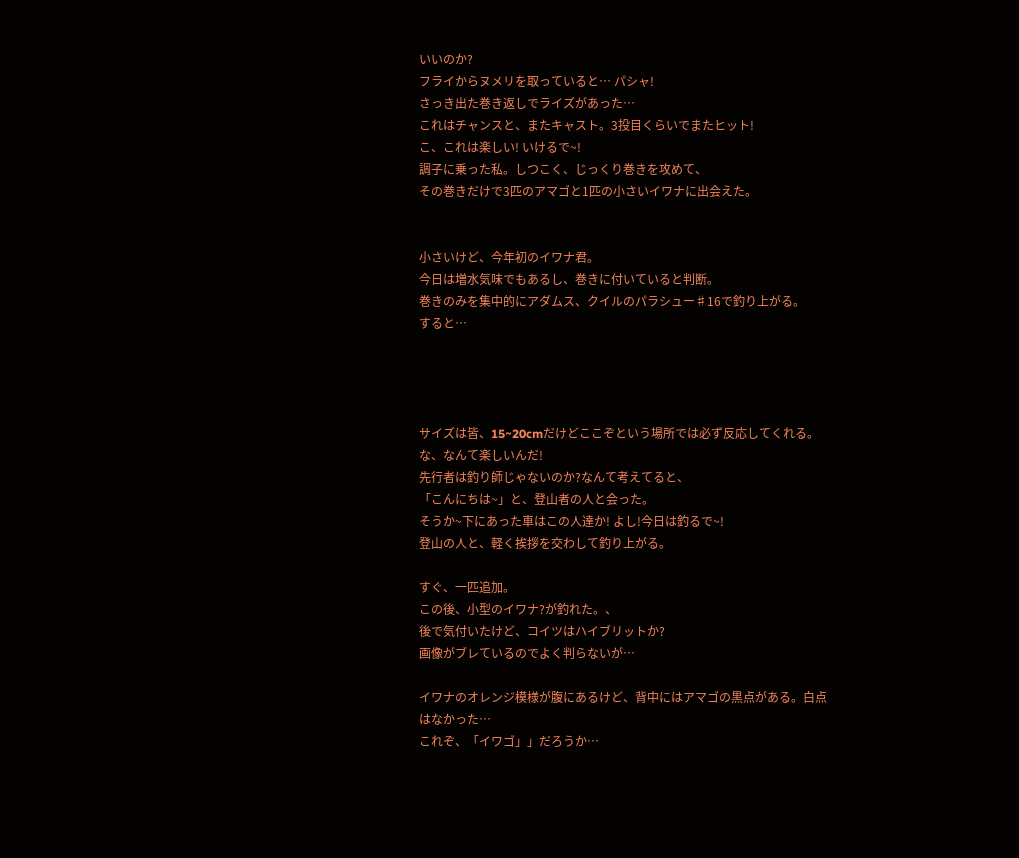いいのか?
フライからヌメリを取っていると… パシャ!
さっき出た巻き返しでライズがあった…
これはチャンスと、またキャスト。3投目くらいでまたヒット!
こ、これは楽しい! いけるで~!
調子に乗った私。しつこく、じっくり巻きを攻めて、
その巻きだけで3匹のアマゴと1匹の小さいイワナに出会えた。


小さいけど、今年初のイワナ君。
今日は増水気味でもあるし、巻きに付いていると判断。
巻きのみを集中的にアダムス、クイルのパラシュー♯16で釣り上がる。
すると…




サイズは皆、15~20cmだけどここぞという場所では必ず反応してくれる。
な、なんて楽しいんだ!
先行者は釣り師じゃないのか?なんて考えてると、
「こんにちは~」と、登山者の人と会った。
そうか~下にあった車はこの人達か! よし!今日は釣るで~!
登山の人と、軽く挨拶を交わして釣り上がる。

すぐ、一匹追加。
この後、小型のイワナ?が釣れた。、
後で気付いたけど、コイツはハイブリットか?
画像がブレているのでよく判らないが…

イワナのオレンジ模様が腹にあるけど、背中にはアマゴの黒点がある。白点はなかった…
これぞ、「イワゴ」」だろうか…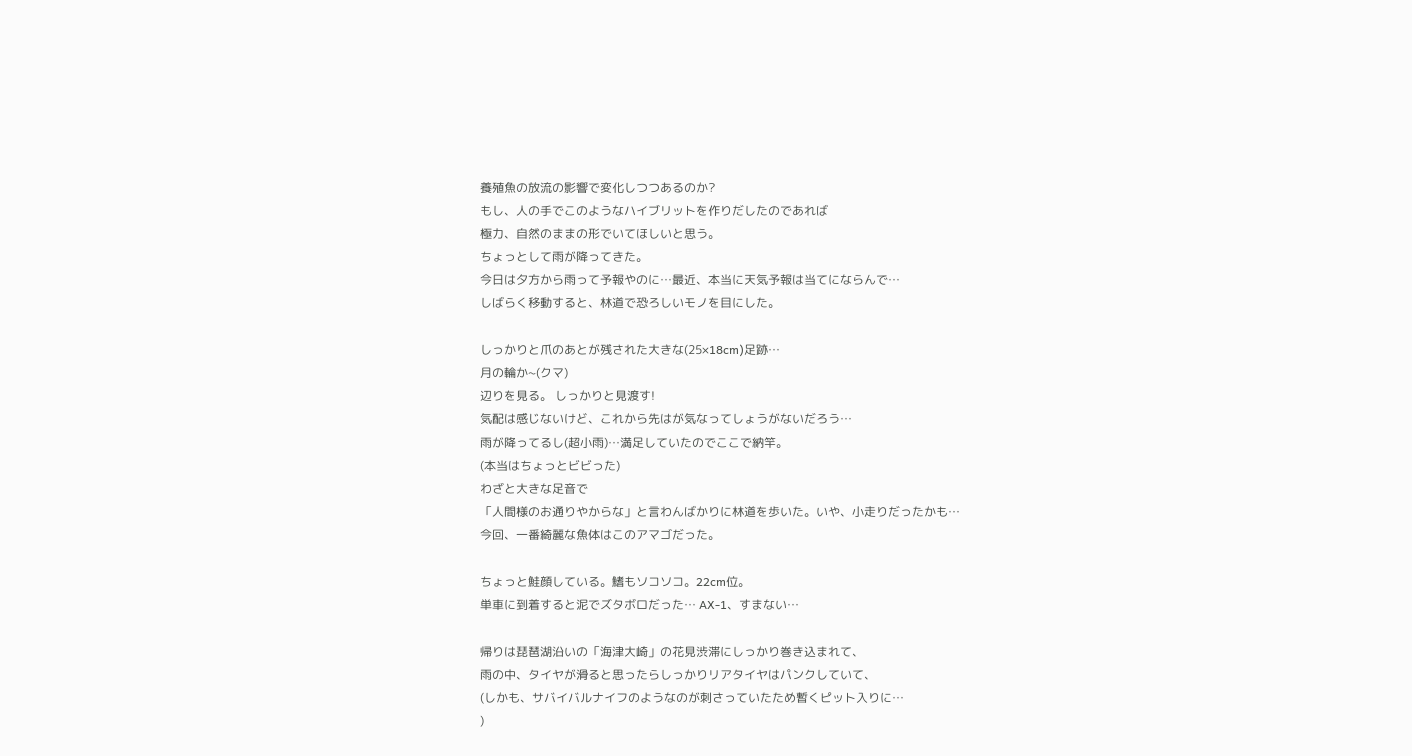養殖魚の放流の影響で変化しつつあるのか?
もし、人の手でこのようなハイブリットを作りだしたのであれば
極力、自然のままの形でいてほしいと思う。
ちょっとして雨が降ってきた。
今日は夕方から雨って予報やのに…最近、本当に天気予報は当てにならんで…
しばらく移動すると、林道で恐ろしいモノを目にした。

しっかりと爪のあとが残された大きな(25×18cm)足跡…
月の輪か~(クマ)
辺りを見る。 しっかりと見渡す!
気配は感じないけど、これから先はが気なってしょうがないだろう…
雨が降ってるし(超小雨)…満足していたのでここで納竿。
(本当はちょっとビビった)
わざと大きな足音で
「人間様のお通りやからな」と言わんばかりに林道を歩いた。いや、小走りだったかも…
今回、一番綺麗な魚体はこのアマゴだった。

ちょっと鮭顔している。鰭もソコソコ。22cm位。
単車に到着すると泥でズタボロだった… AX-1、すまない…

帰りは琵琶湖沿いの「海津大崎」の花見渋滞にしっかり巻き込まれて、
雨の中、タイヤが滑ると思ったらしっかりリアタイヤはパンクしていて、
(しかも、サバイバルナイフのようなのが刺さっていたため暫くピット入りに…
)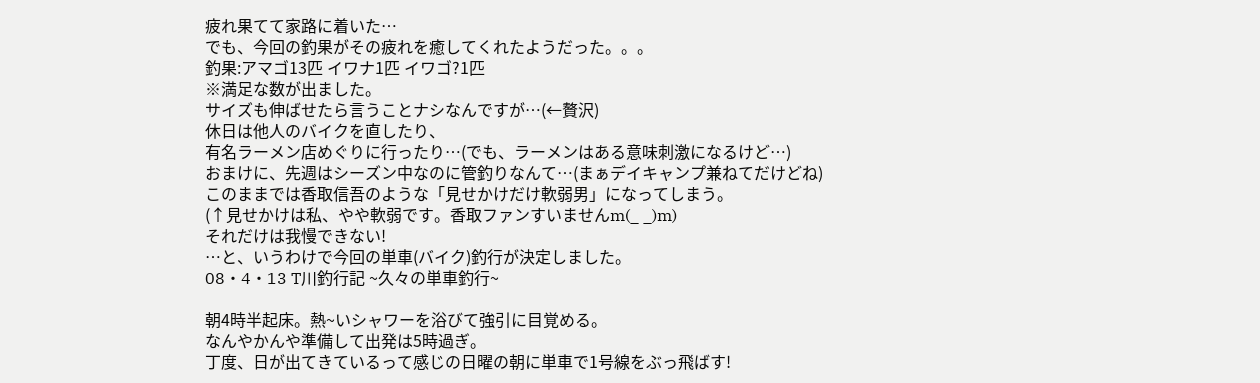疲れ果てて家路に着いた…
でも、今回の釣果がその疲れを癒してくれたようだった。。。
釣果:アマゴ13匹 イワナ1匹 イワゴ?1匹
※満足な数が出ました。
サイズも伸ばせたら言うことナシなんですが…(←贅沢)
休日は他人のバイクを直したり、
有名ラーメン店めぐりに行ったり…(でも、ラーメンはある意味刺激になるけど…)
おまけに、先週はシーズン中なのに管釣りなんて…(まぁデイキャンプ兼ねてだけどね)
このままでは香取信吾のような「見せかけだけ軟弱男」になってしまう。
(↑見せかけは私、やや軟弱です。香取ファンすいませんm(_ _)m)
それだけは我慢できない!
…と、いうわけで今回の単車(バイク)釣行が決定しました。
08・4・13 T川釣行記 ~久々の単車釣行~

朝4時半起床。熱~いシャワーを浴びて強引に目覚める。
なんやかんや準備して出発は5時過ぎ。
丁度、日が出てきているって感じの日曜の朝に単車で1号線をぶっ飛ばす!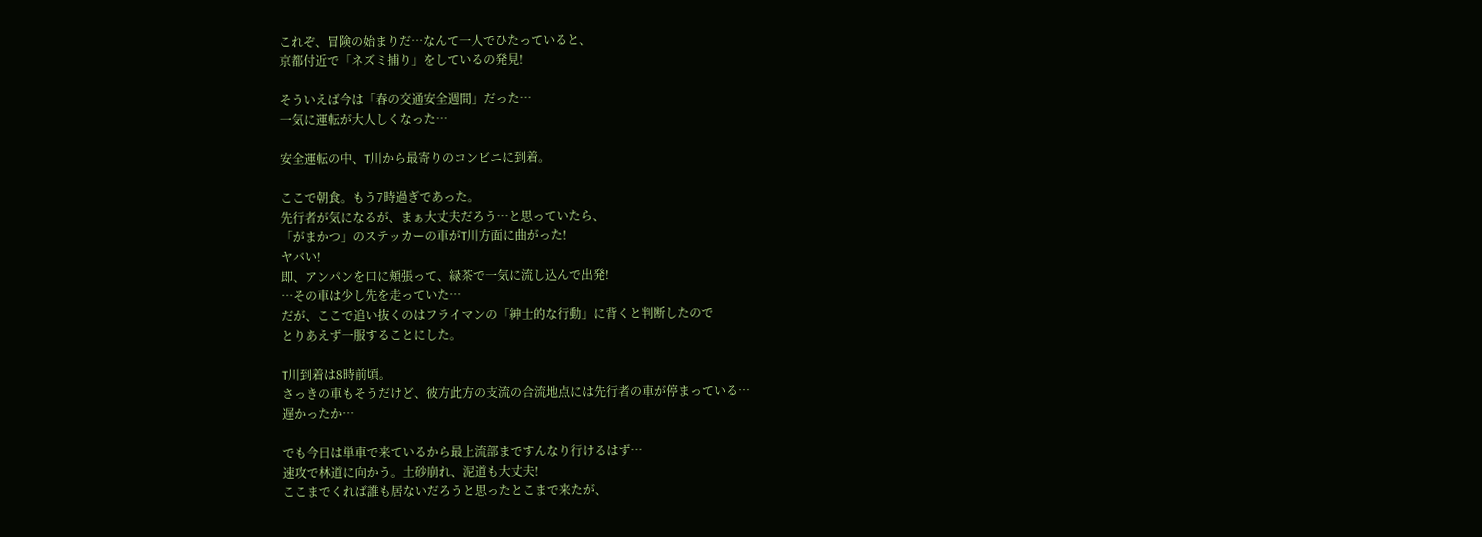これぞ、冒険の始まりだ…なんて一人でひたっていると、
京都付近で「ネズミ捕り」をしているの発見!

そういえば今は「春の交通安全週間」だった…
一気に運転が大人しくなった…

安全運転の中、T川から最寄りのコンビニに到着。

ここで朝食。もう7時過ぎであった。
先行者が気になるが、まぁ大丈夫だろう…と思っていたら、
「がまかつ」のステッカーの車がT川方面に曲がった!
ヤバい!
即、アンパンを口に頬張って、緑茶で一気に流し込んで出発!
…その車は少し先を走っていた…
だが、ここで追い抜くのはフライマンの「紳士的な行動」に背くと判断したので
とりあえず一服することにした。

T川到着は8時前頃。
さっきの車もそうだけど、彼方此方の支流の合流地点には先行者の車が停まっている…
遅かったか…

でも今日は単車で来ているから最上流部まですんなり行けるはず…
速攻で林道に向かう。土砂崩れ、泥道も大丈夫!
ここまでくれば誰も居ないだろうと思ったとこまで来たが、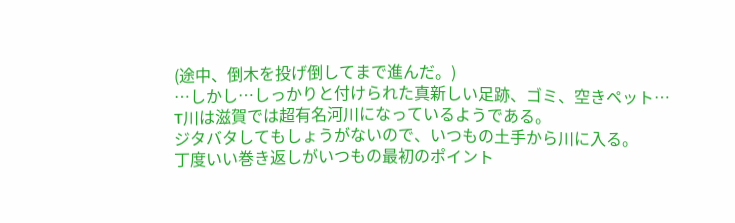(途中、倒木を投げ倒してまで進んだ。)
…しかし…しっかりと付けられた真新しい足跡、ゴミ、空きペット…
T川は滋賀では超有名河川になっているようである。
ジタバタしてもしょうがないので、いつもの土手から川に入る。
丁度いい巻き返しがいつもの最初のポイント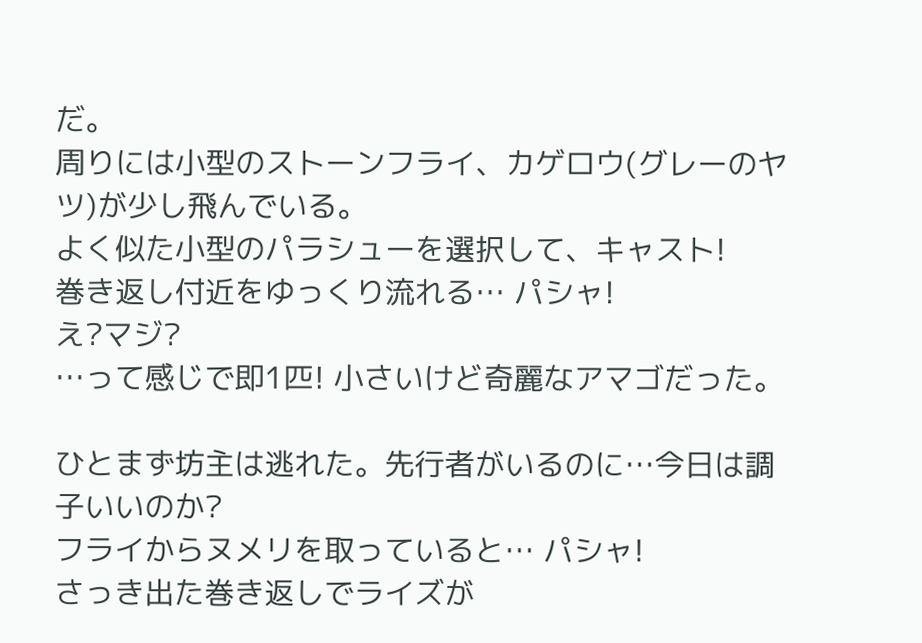だ。
周りには小型のストーンフライ、カゲロウ(グレーのヤツ)が少し飛んでいる。
よく似た小型のパラシューを選択して、キャスト!
巻き返し付近をゆっくり流れる… パシャ!
え?マジ?
…って感じで即1匹! 小さいけど奇麗なアマゴだった。

ひとまず坊主は逃れた。先行者がいるのに…今日は調子いいのか?
フライからヌメリを取っていると… パシャ!
さっき出た巻き返しでライズが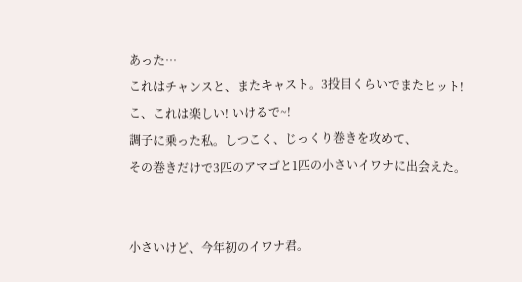あった…
これはチャンスと、またキャスト。3投目くらいでまたヒット!
こ、これは楽しい! いけるで~!
調子に乗った私。しつこく、じっくり巻きを攻めて、
その巻きだけで3匹のアマゴと1匹の小さいイワナに出会えた。


小さいけど、今年初のイワナ君。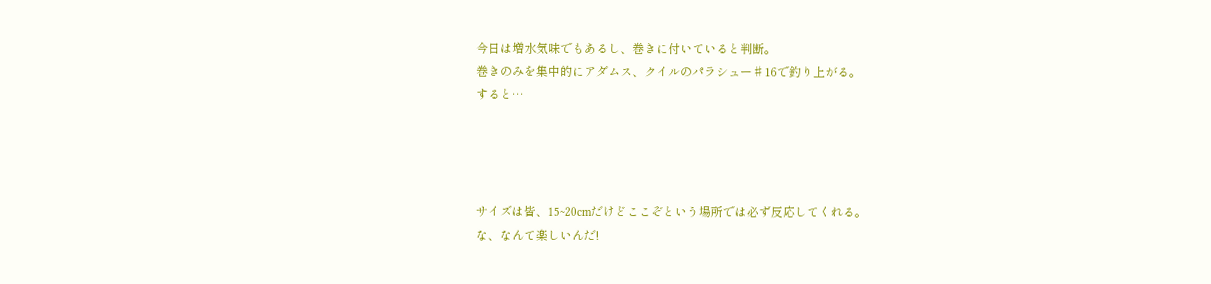今日は増水気味でもあるし、巻きに付いていると判断。
巻きのみを集中的にアダムス、クイルのパラシュー♯16で釣り上がる。
すると…




サイズは皆、15~20cmだけどここぞという場所では必ず反応してくれる。
な、なんて楽しいんだ!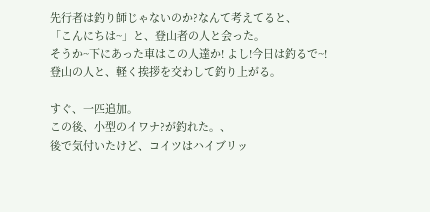先行者は釣り師じゃないのか?なんて考えてると、
「こんにちは~」と、登山者の人と会った。
そうか~下にあった車はこの人達か! よし!今日は釣るで~!
登山の人と、軽く挨拶を交わして釣り上がる。

すぐ、一匹追加。
この後、小型のイワナ?が釣れた。、
後で気付いたけど、コイツはハイブリッ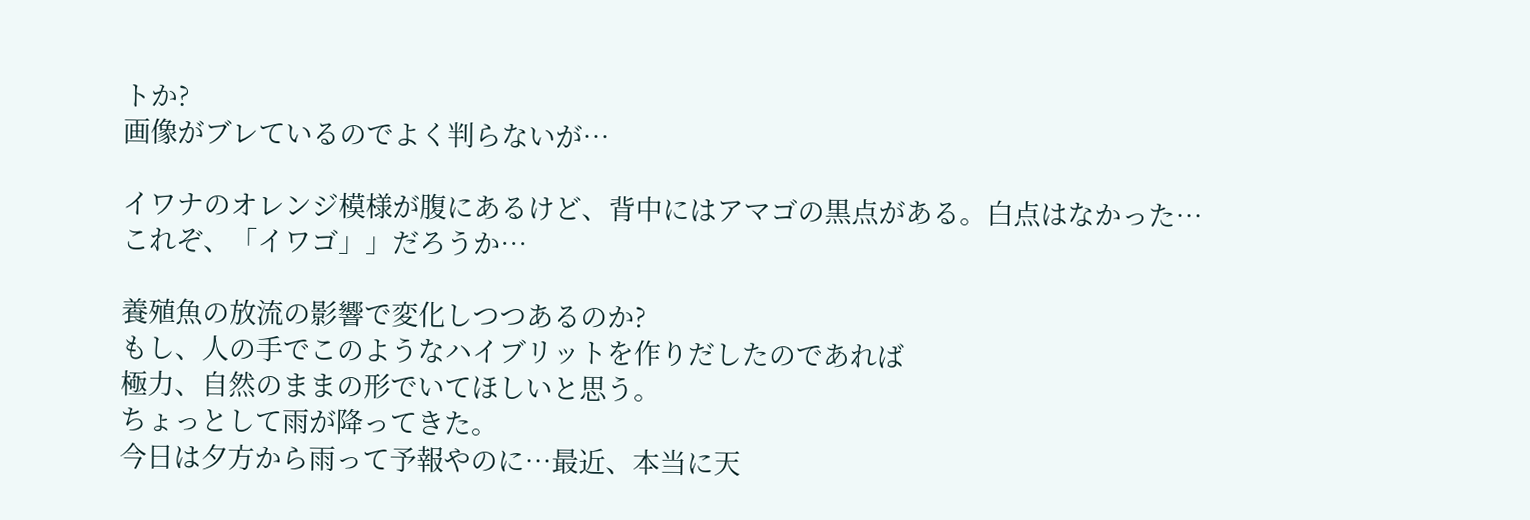トか?
画像がブレているのでよく判らないが…

イワナのオレンジ模様が腹にあるけど、背中にはアマゴの黒点がある。白点はなかった…
これぞ、「イワゴ」」だろうか…

養殖魚の放流の影響で変化しつつあるのか?
もし、人の手でこのようなハイブリットを作りだしたのであれば
極力、自然のままの形でいてほしいと思う。
ちょっとして雨が降ってきた。
今日は夕方から雨って予報やのに…最近、本当に天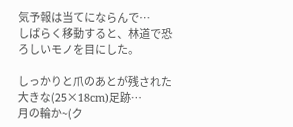気予報は当てにならんで…
しばらく移動すると、林道で恐ろしいモノを目にした。

しっかりと爪のあとが残された大きな(25×18cm)足跡…
月の輪か~(ク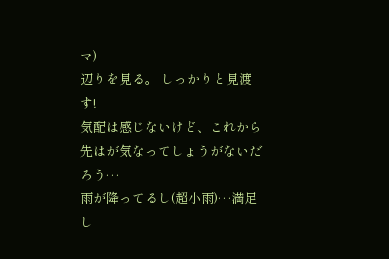マ)
辺りを見る。 しっかりと見渡す!
気配は感じないけど、これから先はが気なってしょうがないだろう…
雨が降ってるし(超小雨)…満足し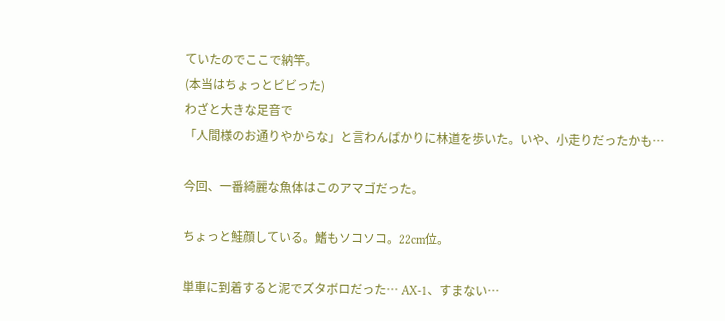ていたのでここで納竿。
(本当はちょっとビビった)
わざと大きな足音で
「人間様のお通りやからな」と言わんばかりに林道を歩いた。いや、小走りだったかも…

今回、一番綺麗な魚体はこのアマゴだった。

ちょっと鮭顔している。鰭もソコソコ。22cm位。

単車に到着すると泥でズタボロだった… AX-1、すまない…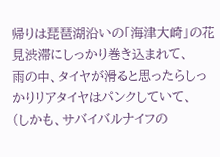帰りは琵琶湖沿いの「海津大崎」の花見渋滞にしっかり巻き込まれて、
雨の中、タイヤが滑ると思ったらしっかりリアタイヤはパンクしていて、
(しかも、サバイバルナイフの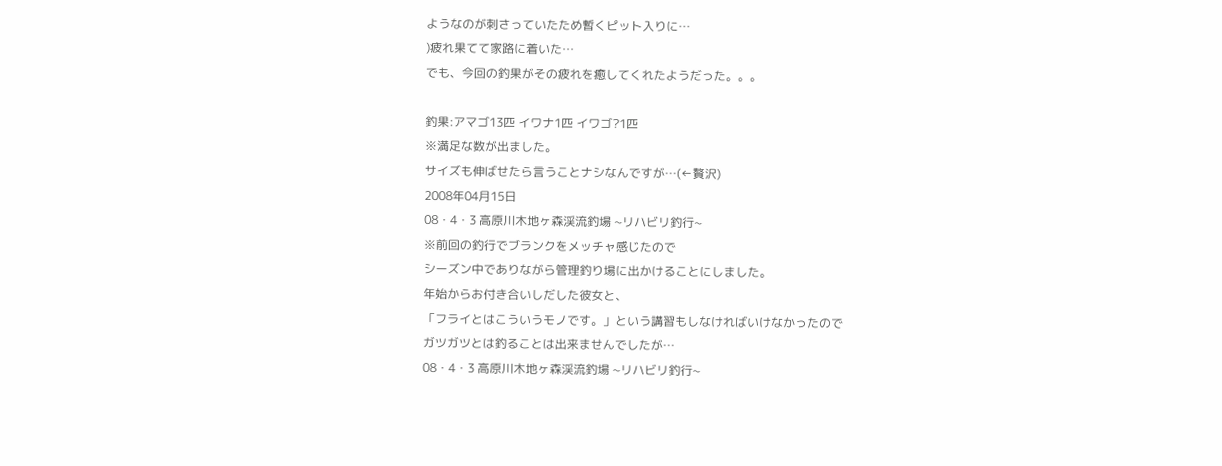ようなのが刺さっていたため暫くピット入りに…
)疲れ果てて家路に着いた…
でも、今回の釣果がその疲れを癒してくれたようだった。。。

釣果:アマゴ13匹 イワナ1匹 イワゴ?1匹
※満足な数が出ました。
サイズも伸ばせたら言うことナシなんですが…(←贅沢)
2008年04月15日
08・4・3 高原川木地ヶ森渓流釣場 ~リハビリ釣行~
※前回の釣行でブランクをメッチャ感じたので
シーズン中でありながら管理釣り場に出かけることにしました。
年始からお付き合いしだした彼女と、
「フライとはこういうモノです。」という講習もしなければいけなかったので
ガツガツとは釣ることは出来ませんでしたが…
08・4・3 高原川木地ヶ森渓流釣場 ~リハビリ釣行~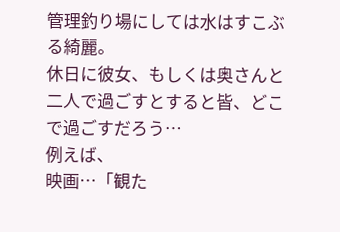管理釣り場にしては水はすこぶる綺麗。
休日に彼女、もしくは奥さんと二人で過ごすとすると皆、どこで過ごすだろう…
例えば、
映画…「観た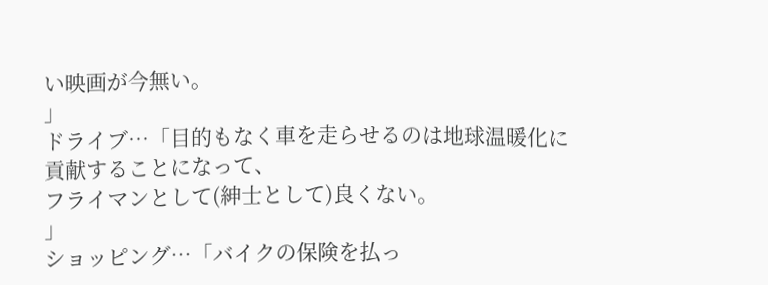い映画が今無い。
」
ドライブ…「目的もなく車を走らせるのは地球温暖化に貢献することになって、
フライマンとして(紳士として)良くない。
」
ショッピング…「バイクの保険を払っ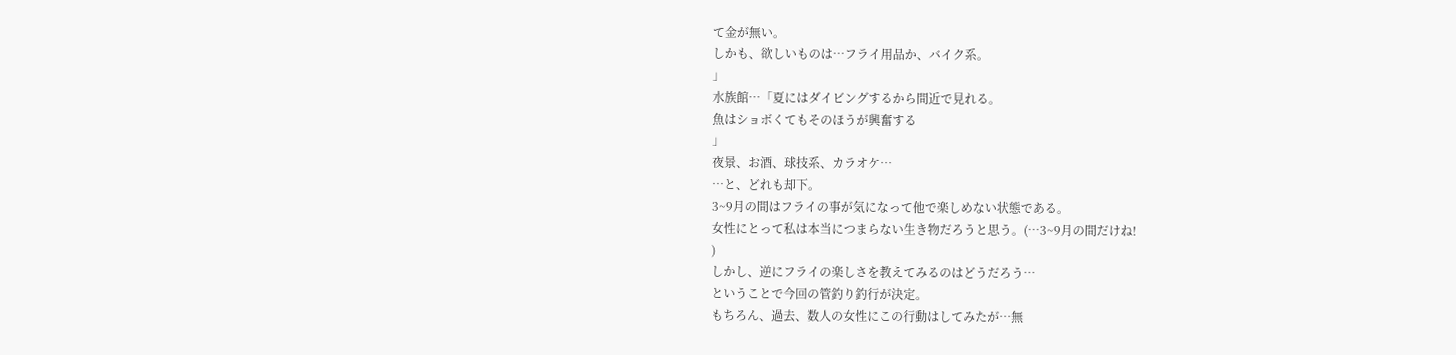て金が無い。
しかも、欲しいものは…フライ用品か、バイク系。
」
水族館…「夏にはダイビングするから間近で見れる。
魚はショボくてもそのほうが興奮する
」
夜景、お酒、球技系、カラオケ…
…と、どれも却下。
3~9月の間はフライの事が気になって他で楽しめない状態である。
女性にとって私は本当につまらない生き物だろうと思う。(…3~9月の間だけね!
)
しかし、逆にフライの楽しさを教えてみるのはどうだろう…
ということで今回の管釣り釣行が決定。
もちろん、過去、数人の女性にこの行動はしてみたが…無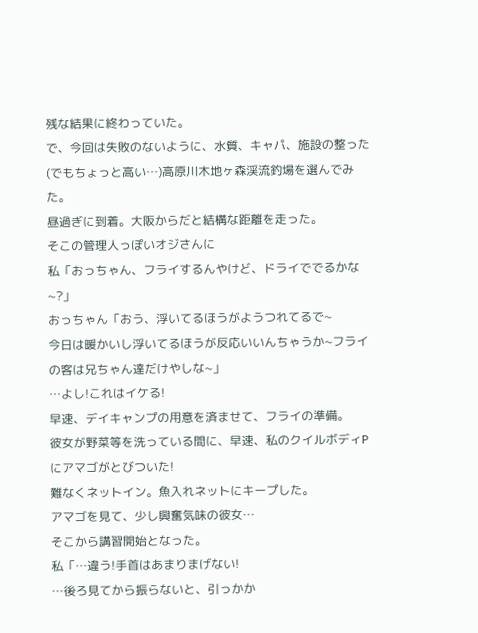残な結果に終わっていた。
で、今回は失敗のないように、水質、キャパ、施設の整った(でもちょっと高い…)高原川木地ヶ森渓流釣場を選んでみた。
昼過ぎに到着。大阪からだと結構な距離を走った。
そこの管理人っぽいオジさんに
私「おっちゃん、フライするんやけど、ドライででるかな~?」
おっちゃん「おう、浮いてるほうがようつれてるで~
今日は暖かいし浮いてるほうが反応いいんちゃうか~フライの客は兄ちゃん達だけやしな~」
…よし!これはイケる!
早速、デイキャンプの用意を済ませて、フライの準備。
彼女が野菜等を洗っている間に、早速、私のクイルボディPにアマゴがとびついた!
難なくネットイン。魚入れネットにキープした。
アマゴを見て、少し興奮気味の彼女…
そこから講習開始となった。
私「…違う!手首はあまりまげない!
…後ろ見てから振らないと、引っかか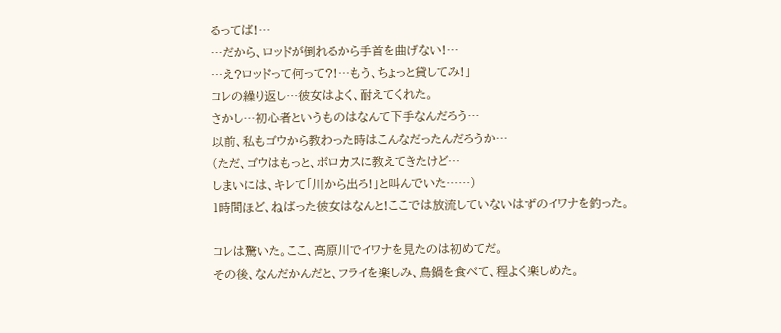るってば!…
…だから、ロッドが倒れるから手首を曲げない!…
…え?ロッドって何って?!…もう、ちょっと貸してみ!」
コレの繰り返し…彼女はよく、耐えてくれた。
さかし…初心者というものはなんて下手なんだろう…
以前、私もゴウから教わった時はこんなだったんだろうか…
(ただ、ゴウはもっと、ボロカスに教えてきたけど…
しまいには、キレて「川から出ろ!」と叫んでいた……)
1時間ほど、ねばった彼女はなんと!ここでは放流していないはずのイワナを釣った。

コレは驚いた。ここ、高原川でイワナを見たのは初めてだ。
その後、なんだかんだと、フライを楽しみ、鳥鍋を食べて、程よく楽しめた。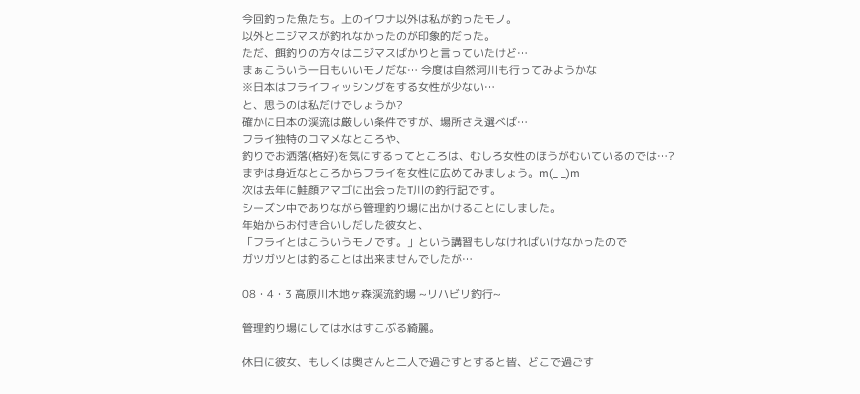今回釣った魚たち。上のイワナ以外は私が釣ったモノ。
以外とニジマスが釣れなかったのが印象的だった。
ただ、餌釣りの方々はニジマスばかりと言っていたけど…
まぁこういう一日もいいモノだな… 今度は自然河川も行ってみようかな
※日本はフライフィッシングをする女性が少ない…
と、思うのは私だけでしょうか?
確かに日本の渓流は厳しい条件ですが、場所さえ選べば…
フライ独特のコマメなところや、
釣りでお洒落(格好)を気にするってところは、むしろ女性のほうがむいているのでは…?
まずは身近なところからフライを女性に広めてみましょう。m(_ _)m
次は去年に鮭顔アマゴに出会ったT川の釣行記です。
シーズン中でありながら管理釣り場に出かけることにしました。
年始からお付き合いしだした彼女と、
「フライとはこういうモノです。」という講習もしなければいけなかったので
ガツガツとは釣ることは出来ませんでしたが…

08・4・3 高原川木地ヶ森渓流釣場 ~リハビリ釣行~

管理釣り場にしては水はすこぶる綺麗。

休日に彼女、もしくは奥さんと二人で過ごすとすると皆、どこで過ごす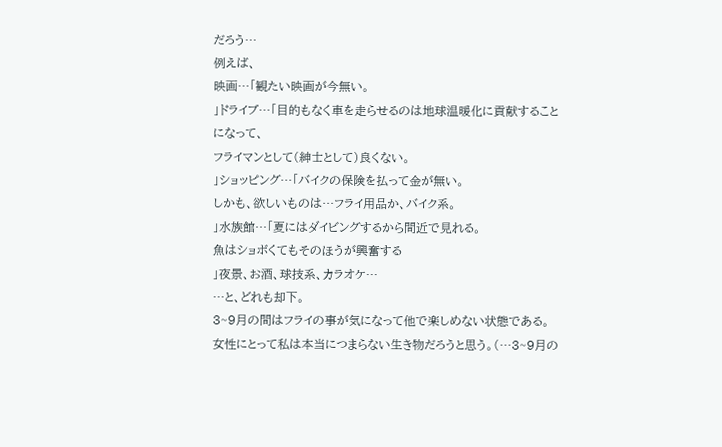だろう…
例えば、
映画…「観たい映画が今無い。
」ドライブ…「目的もなく車を走らせるのは地球温暖化に貢献することになって、
フライマンとして(紳士として)良くない。
」ショッピング…「バイクの保険を払って金が無い。
しかも、欲しいものは…フライ用品か、バイク系。
」水族館…「夏にはダイビングするから間近で見れる。
魚はショボくてもそのほうが興奮する
」夜景、お酒、球技系、カラオケ…
…と、どれも却下。
3~9月の間はフライの事が気になって他で楽しめない状態である。
女性にとって私は本当につまらない生き物だろうと思う。(…3~9月の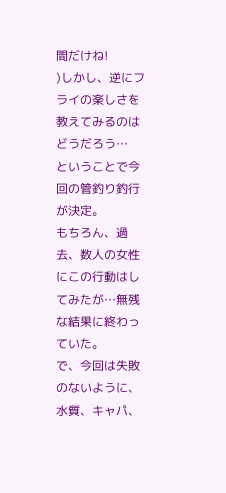間だけね!
)しかし、逆にフライの楽しさを教えてみるのはどうだろう…
ということで今回の管釣り釣行が決定。
もちろん、過去、数人の女性にこの行動はしてみたが…無残な結果に終わっていた。
で、今回は失敗のないように、水質、キャパ、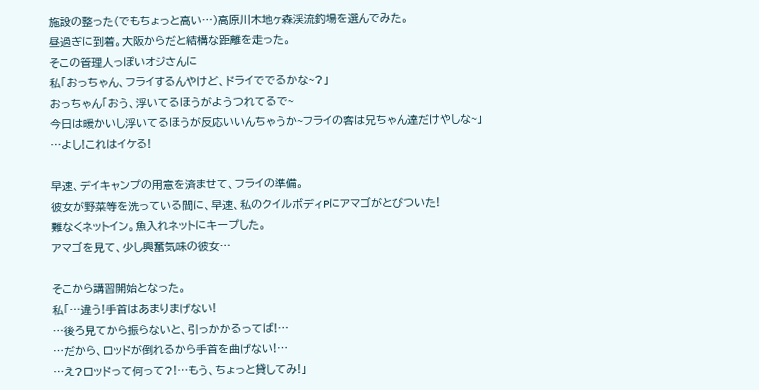施設の整った(でもちょっと高い…)高原川木地ヶ森渓流釣場を選んでみた。
昼過ぎに到着。大阪からだと結構な距離を走った。
そこの管理人っぽいオジさんに
私「おっちゃん、フライするんやけど、ドライででるかな~?」
おっちゃん「おう、浮いてるほうがようつれてるで~
今日は暖かいし浮いてるほうが反応いいんちゃうか~フライの客は兄ちゃん達だけやしな~」
…よし!これはイケる!

早速、デイキャンプの用意を済ませて、フライの準備。
彼女が野菜等を洗っている間に、早速、私のクイルボディPにアマゴがとびついた!
難なくネットイン。魚入れネットにキープした。
アマゴを見て、少し興奮気味の彼女…

そこから講習開始となった。
私「…違う!手首はあまりまげない!
…後ろ見てから振らないと、引っかかるってば!…
…だから、ロッドが倒れるから手首を曲げない!…
…え?ロッドって何って?!…もう、ちょっと貸してみ!」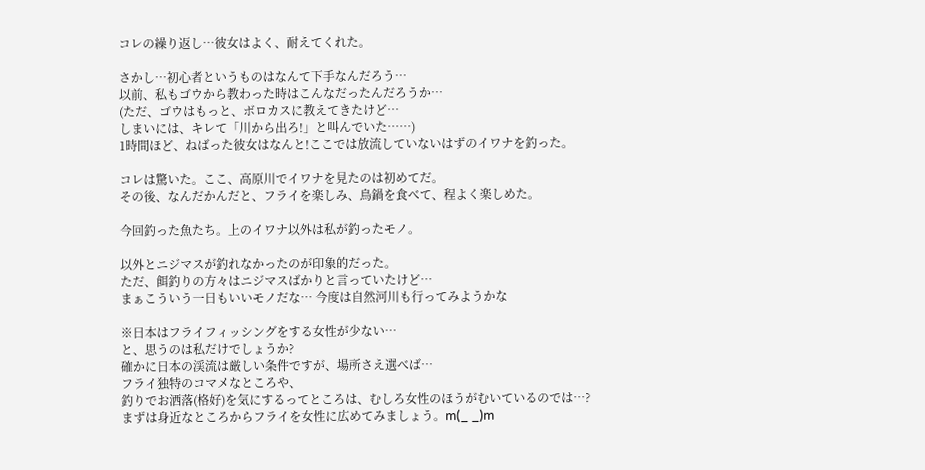コレの繰り返し…彼女はよく、耐えてくれた。

さかし…初心者というものはなんて下手なんだろう…
以前、私もゴウから教わった時はこんなだったんだろうか…
(ただ、ゴウはもっと、ボロカスに教えてきたけど…
しまいには、キレて「川から出ろ!」と叫んでいた……)
1時間ほど、ねばった彼女はなんと!ここでは放流していないはずのイワナを釣った。

コレは驚いた。ここ、高原川でイワナを見たのは初めてだ。
その後、なんだかんだと、フライを楽しみ、鳥鍋を食べて、程よく楽しめた。

今回釣った魚たち。上のイワナ以外は私が釣ったモノ。

以外とニジマスが釣れなかったのが印象的だった。
ただ、餌釣りの方々はニジマスばかりと言っていたけど…
まぁこういう一日もいいモノだな… 今度は自然河川も行ってみようかな

※日本はフライフィッシングをする女性が少ない…
と、思うのは私だけでしょうか?
確かに日本の渓流は厳しい条件ですが、場所さえ選べば…
フライ独特のコマメなところや、
釣りでお洒落(格好)を気にするってところは、むしろ女性のほうがむいているのでは…?
まずは身近なところからフライを女性に広めてみましょう。m(_ _)m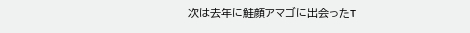次は去年に鮭顔アマゴに出会ったT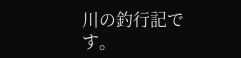川の釣行記です。